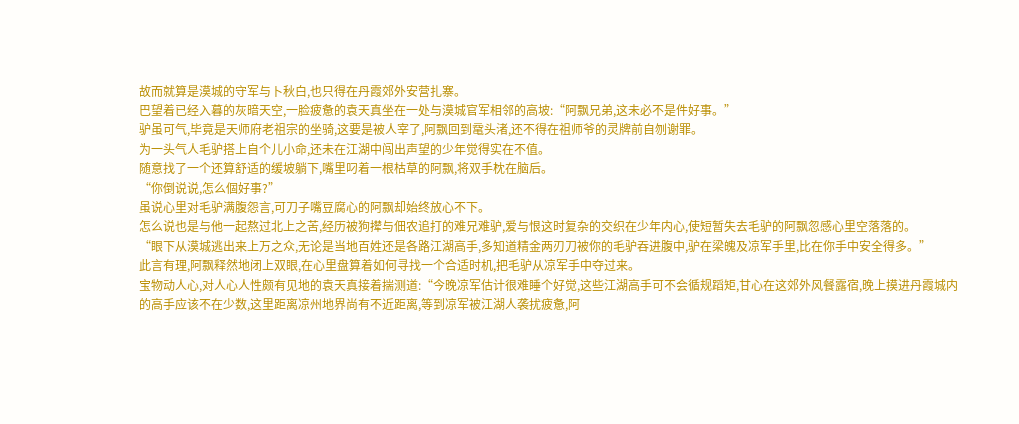故而就算是漠城的守军与卜秋白,也只得在丹霞郊外安营扎寨。
巴望着已经入暮的灰暗天空,一脸疲惫的袁天真坐在一处与漠城官军相邻的高坡:“阿飘兄弟,这未必不是件好事。”
驴虽可气,毕竟是天师府老祖宗的坐骑,这要是被人宰了,阿飘回到鼋头渚,还不得在祖师爷的灵牌前自刎谢罪。
为一头气人毛驴搭上自个儿小命,还未在江湖中闯出声望的少年觉得实在不值。
随意找了一个还算舒适的缓坡躺下,嘴里叼着一根枯草的阿飘,将双手枕在脑后。
“你倒说说,怎么個好事?”
虽说心里对毛驴满腹怨言,可刀子嘴豆腐心的阿飘却始终放心不下。
怎么说也是与他一起熬过北上之苦,经历被狗撵与佃农追打的难兄难驴,爱与恨这时复杂的交织在少年内心,使短暂失去毛驴的阿飘忽感心里空落落的。
“眼下从漠城逃出来上万之众,无论是当地百姓还是各路江湖高手,多知道精金两刃刀被你的毛驴吞进腹中,驴在梁魄及凉军手里,比在你手中安全得多。”
此言有理,阿飘释然地闭上双眼,在心里盘算着如何寻找一个合适时机,把毛驴从凉军手中夺过来。
宝物动人心,对人心人性颇有见地的袁天真接着揣测道:“今晚凉军估计很难睡个好觉,这些江湖高手可不会循规蹈矩,甘心在这郊外风餐露宿,晚上摸进丹霞城内的高手应该不在少数,这里距离凉州地界尚有不近距离,等到凉军被江湖人袭扰疲惫,阿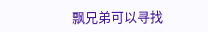飘兄弟可以寻找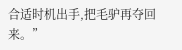合适时机出手,把毛驴再夺回来。”